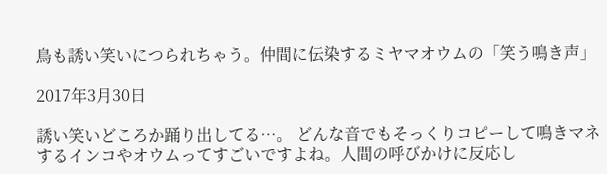鳥も誘い笑いにつられちゃう。仲間に伝染するミヤマオウムの「笑う鳴き声」

2017年3月30日

誘い笑いどころか踊り出してる…。 どんな音でもそっくりコピーして鳴きマネするインコやオウムってすごいですよね。人間の呼びかけに反応し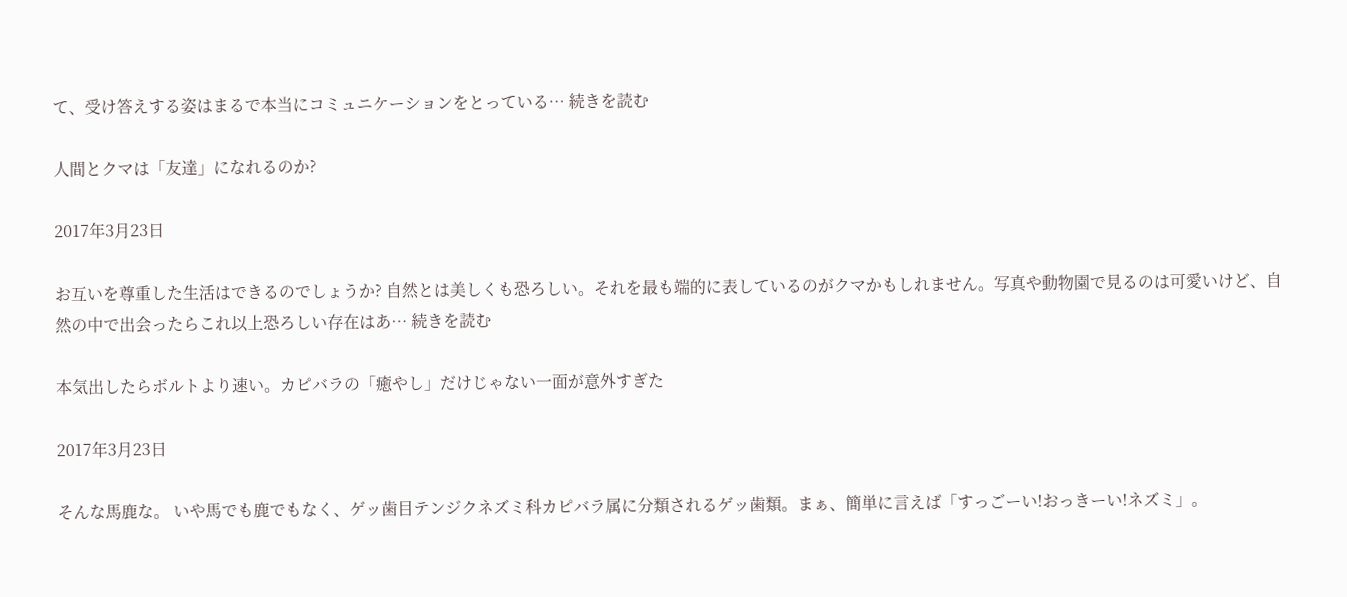て、受け答えする姿はまるで本当にコミュニケーションをとっている… 続きを読む

人間とクマは「友達」になれるのか?

2017年3月23日

お互いを尊重した生活はできるのでしょうか? 自然とは美しくも恐ろしい。それを最も端的に表しているのがクマかもしれません。写真や動物園で見るのは可愛いけど、自然の中で出会ったらこれ以上恐ろしい存在はあ… 続きを読む

本気出したらボルトより速い。カピバラの「癒やし」だけじゃない一面が意外すぎた

2017年3月23日

そんな馬鹿な。 いや馬でも鹿でもなく、ゲッ歯目テンジクネズミ科カピバラ属に分類されるゲッ歯類。まぁ、簡単に言えば「すっごーい!おっきーい!ネズミ」。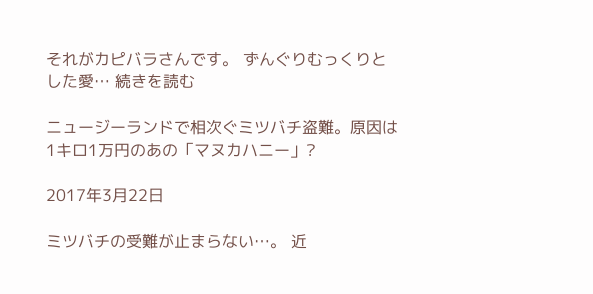それがカピバラさんです。 ずんぐりむっくりとした愛… 続きを読む

ニュージーランドで相次ぐミツバチ盗難。原因は1キロ1万円のあの「マヌカハニー」?

2017年3月22日

ミツバチの受難が止まらない…。 近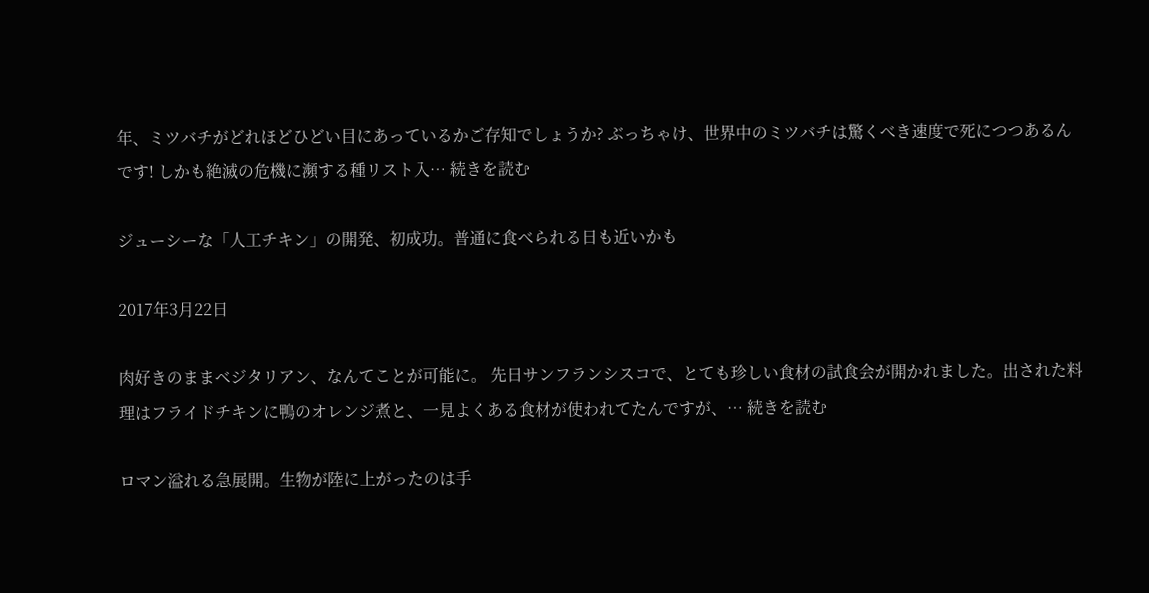年、ミツバチがどれほどひどい目にあっているかご存知でしょうか? ぶっちゃけ、世界中のミツバチは驚くべき速度で死につつあるんです! しかも絶滅の危機に瀕する種リスト入… 続きを読む

ジューシーな「人工チキン」の開発、初成功。普通に食べられる日も近いかも

2017年3月22日

肉好きのままベジタリアン、なんてことが可能に。 先日サンフランシスコで、とても珍しい食材の試食会が開かれました。出された料理はフライドチキンに鴨のオレンジ煮と、一見よくある食材が使われてたんですが、… 続きを読む

ロマン溢れる急展開。生物が陸に上がったのは手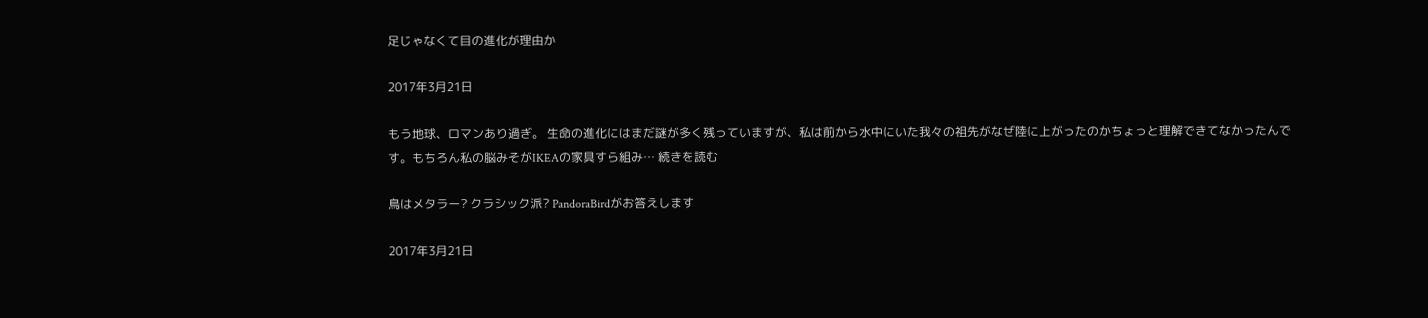足じゃなくて目の進化が理由か

2017年3月21日

もう地球、ロマンあり過ぎ。 生命の進化にはまだ謎が多く残っていますが、私は前から水中にいた我々の祖先がなぜ陸に上がったのかちょっと理解できてなかったんです。もちろん私の脳みそがIKEAの家具すら組み… 続きを読む

鳥はメタラー? クラシック派? PandoraBirdがお答えします

2017年3月21日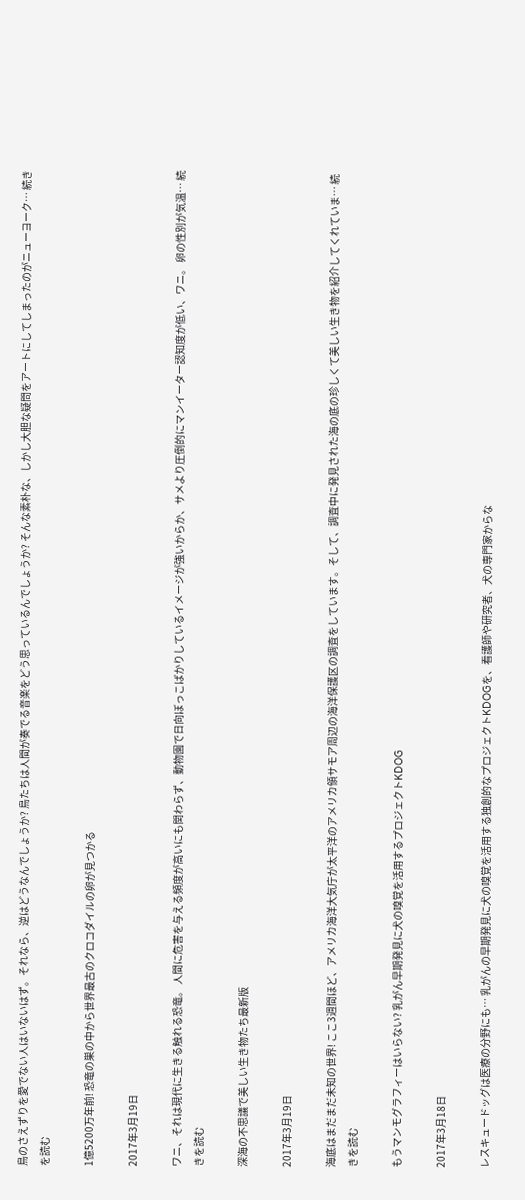鳥のさえずりを愛でない人はいないはず。それなら、逆はどうなんでしょうか? 鳥たちは人間が奏でる音楽をどう思っているんでしょうか? そんな素朴な、しかし大胆な疑問をアートにしてしまったのがニューヨーク… 続きを読む

1億5200万年前! 恐竜の巣の中から世界最古のクロコダイルの卵が見つかる

2017年3月19日

ワニ、それは現代に生きる触れる恐竜。 人間に危害を与える頻度が高いにも関わらず、動物園で日向ぼっこばかりしているイメージが強いからか、サメより圧倒的にマンイーター認知度が低い、ワニ。 卵の性別が気温… 続きを読む

深海の不思議で美しい生き物たち最新版

2017年3月19日

海底はまだまだ未知の世界! ここ3週間ほど、アメリカ海洋大気庁が太平洋のアメリカ領サモア周辺の海洋保護区の調査をしています。そして、調査中に発見された海の底の珍しくて美しい生き物を紹介してくれていま… 続きを読む

もうマンモグラフィーはいらない? 乳がん早期発見に犬の嗅覚を活用するプロジェクトKDOG

2017年3月18日

レスキュードッグは医療の分野にも… 乳がんの早期発見に犬の嗅覚を活用する独創的なプロジェクトKDOGを、看護師や研究者、犬の専門家からな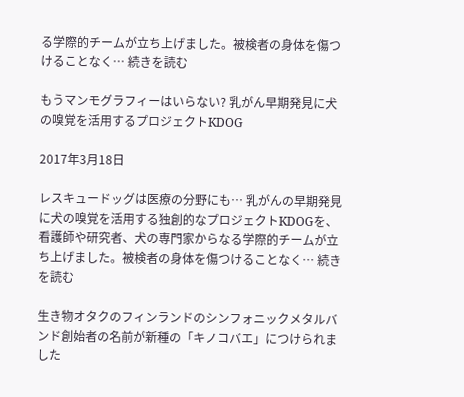る学際的チームが立ち上げました。被検者の身体を傷つけることなく… 続きを読む

もうマンモグラフィーはいらない? 乳がん早期発見に犬の嗅覚を活用するプロジェクトKDOG

2017年3月18日

レスキュードッグは医療の分野にも… 乳がんの早期発見に犬の嗅覚を活用する独創的なプロジェクトKDOGを、看護師や研究者、犬の専門家からなる学際的チームが立ち上げました。被検者の身体を傷つけることなく… 続きを読む

生き物オタクのフィンランドのシンフォニックメタルバンド創始者の名前が新種の「キノコバエ」につけられました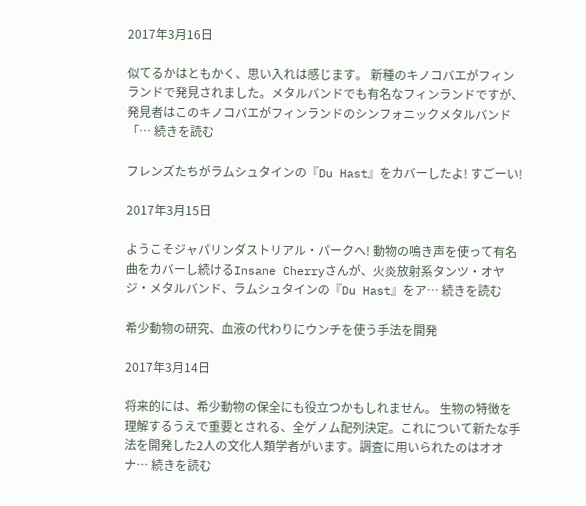2017年3月16日

似てるかはともかく、思い入れは感じます。 新種のキノコバエがフィンランドで発見されました。メタルバンドでも有名なフィンランドですが、発見者はこのキノコバエがフィンランドのシンフォニックメタルバンド「… 続きを読む

フレンズたちがラムシュタインの『Du Hast』をカバーしたよ! すごーい!

2017年3月15日

ようこそジャパリンダストリアル・パークへ! 動物の鳴き声を使って有名曲をカバーし続けるInsane Cherryさんが、火炎放射系タンツ・オヤジ・メタルバンド、ラムシュタインの『Du Hast』をア… 続きを読む

希少動物の研究、血液の代わりにウンチを使う手法を開発

2017年3月14日

将来的には、希少動物の保全にも役立つかもしれません。 生物の特徴を理解するうえで重要とされる、全ゲノム配列決定。これについて新たな手法を開発した2人の文化人類学者がいます。調査に用いられたのはオオナ… 続きを読む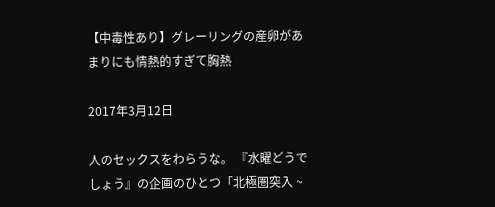【中毒性あり】グレーリングの産卵があまりにも情熱的すぎて胸熱

2017年3月12日

人のセックスをわらうな。 『水曜どうでしょう』の企画のひとつ「北極圏突入 ~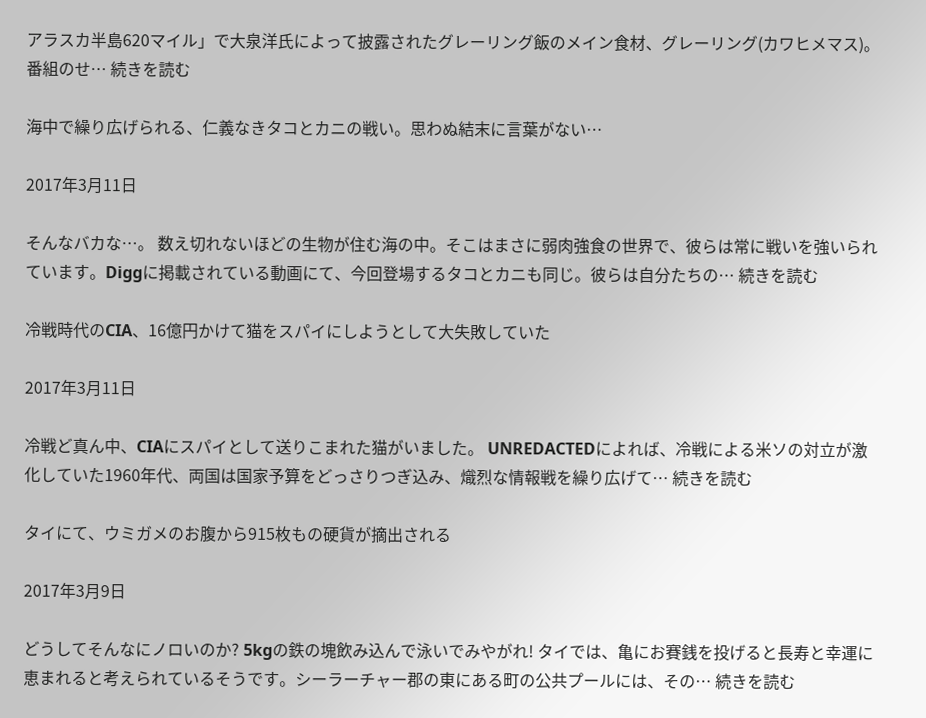アラスカ半島620マイル」で大泉洋氏によって披露されたグレーリング飯のメイン食材、グレーリング(カワヒメマス)。 番組のせ… 続きを読む

海中で繰り広げられる、仁義なきタコとカニの戦い。思わぬ結末に言葉がない…

2017年3月11日

そんなバカな…。 数え切れないほどの生物が住む海の中。そこはまさに弱肉強食の世界で、彼らは常に戦いを強いられています。Diggに掲載されている動画にて、今回登場するタコとカニも同じ。彼らは自分たちの… 続きを読む

冷戦時代のCIA、16億円かけて猫をスパイにしようとして大失敗していた

2017年3月11日

冷戦ど真ん中、CIAにスパイとして送りこまれた猫がいました。 UNREDACTEDによれば、冷戦による米ソの対立が激化していた1960年代、両国は国家予算をどっさりつぎ込み、熾烈な情報戦を繰り広げて… 続きを読む

タイにて、ウミガメのお腹から915枚もの硬貨が摘出される

2017年3月9日

どうしてそんなにノロいのか? 5kgの鉄の塊飲み込んで泳いでみやがれ! タイでは、亀にお賽銭を投げると長寿と幸運に恵まれると考えられているそうです。シーラーチャー郡の東にある町の公共プールには、その… 続きを読む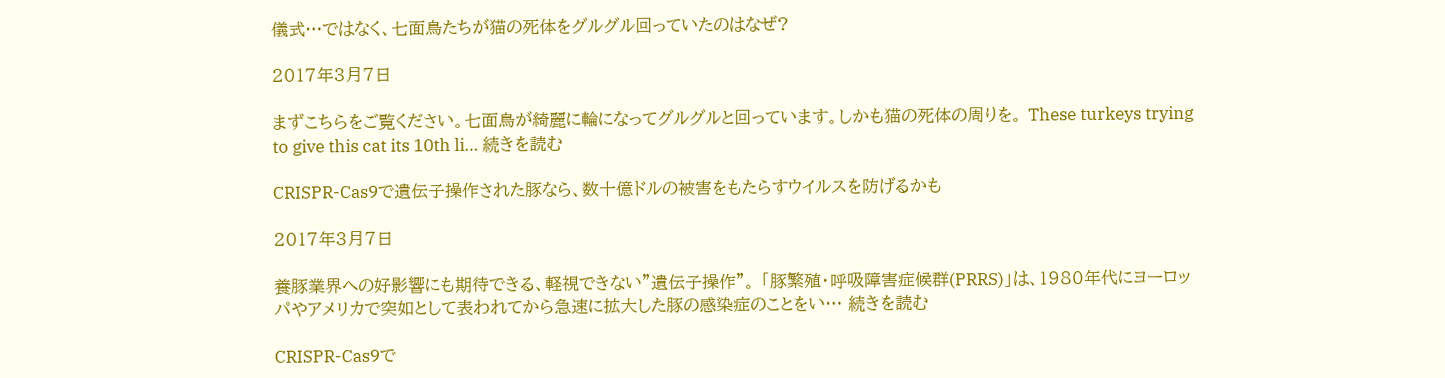儀式…ではなく、七面鳥たちが猫の死体をグルグル回っていたのはなぜ?

2017年3月7日

まずこちらをご覧ください。七面鳥が綺麗に輪になってグルグルと回っています。しかも猫の死体の周りを。 These turkeys trying to give this cat its 10th li… 続きを読む

CRISPR-Cas9で遺伝子操作された豚なら、数十億ドルの被害をもたらすウイルスを防げるかも

2017年3月7日

養豚業界への好影響にも期待できる、軽視できない”遺伝子操作”。 「豚繁殖・呼吸障害症候群(PRRS)」は、1980年代にヨーロッパやアメリカで突如として表われてから急速に拡大した豚の感染症のことをい… 続きを読む

CRISPR-Cas9で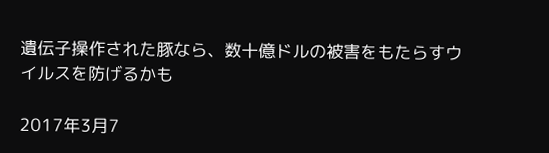遺伝子操作された豚なら、数十億ドルの被害をもたらすウイルスを防げるかも

2017年3月7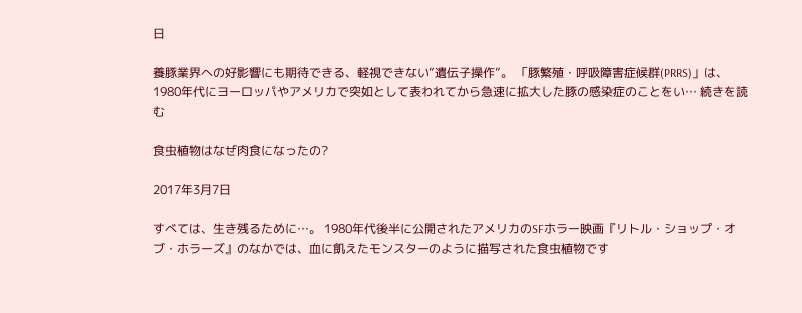日

養豚業界への好影響にも期待できる、軽視できない”遺伝子操作”。 「豚繁殖・呼吸障害症候群(PRRS)」は、1980年代にヨーロッパやアメリカで突如として表われてから急速に拡大した豚の感染症のことをい… 続きを読む

食虫植物はなぜ肉食になったの?

2017年3月7日

すべては、生き残るために…。 1980年代後半に公開されたアメリカのSFホラー映画『リトル・ショップ・オブ・ホラーズ』のなかでは、血に飢えたモンスターのように描写された食虫植物です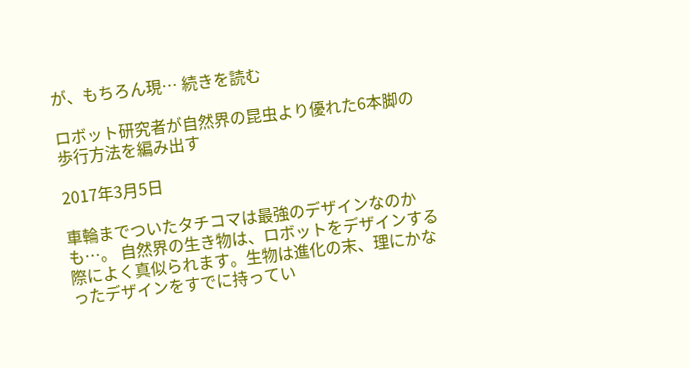が、もちろん現… 続きを読む

ロボット研究者が自然界の昆虫より優れた6本脚の歩行方法を編み出す

2017年3月5日

車輪までついたタチコマは最強のデザインなのかも…。 自然界の生き物は、ロボットをデザインする際によく真似られます。生物は進化の末、理にかなったデザインをすでに持ってい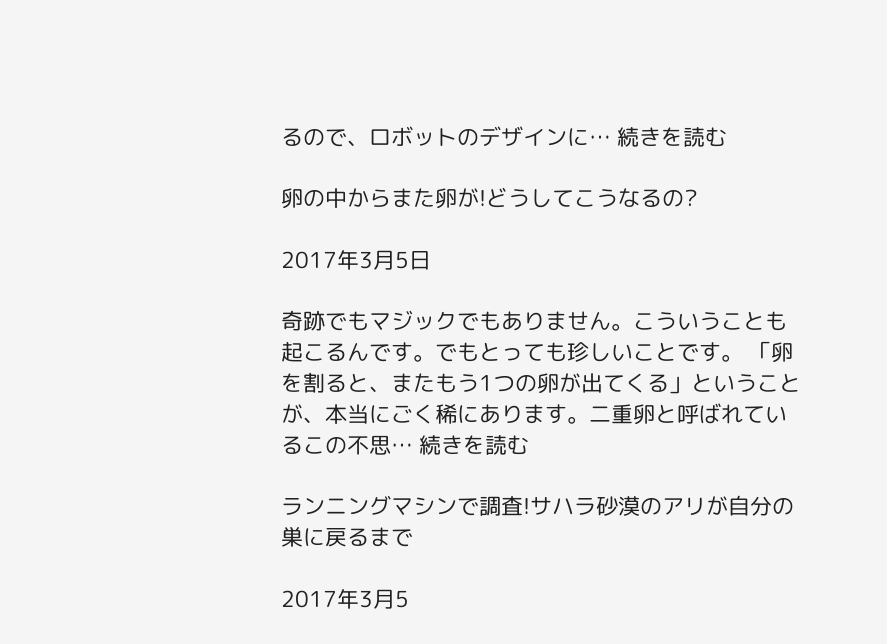るので、ロボットのデザインに… 続きを読む

卵の中からまた卵が!どうしてこうなるの?

2017年3月5日

奇跡でもマジックでもありません。こういうことも起こるんです。でもとっても珍しいことです。 「卵を割ると、またもう1つの卵が出てくる」ということが、本当にごく稀にあります。二重卵と呼ばれているこの不思… 続きを読む

ランニングマシンで調査!サハラ砂漠のアリが自分の巣に戻るまで

2017年3月5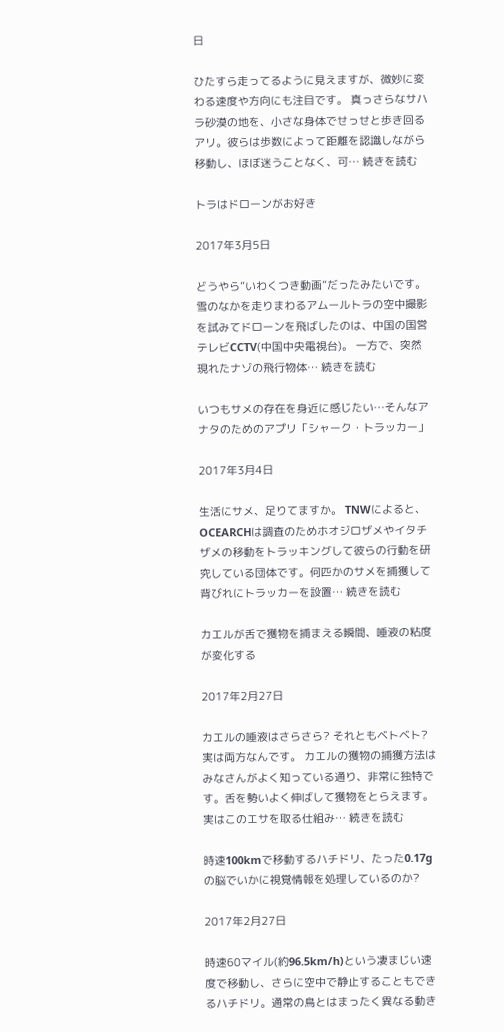日

ひたすら走ってるように見えますが、微妙に変わる速度や方向にも注目です。 真っさらなサハラ砂漠の地を、小さな身体でせっせと歩き回るアリ。彼らは歩数によって距離を認識しながら移動し、ほぼ迷うことなく、可… 続きを読む

トラはドローンがお好き

2017年3月5日

どうやら”いわくつき動画”だったみたいです。 雪のなかを走りまわるアムールトラの空中撮影を試みてドローンを飛ばしたのは、中国の国営テレビCCTV(中国中央電視台)。 一方で、突然現れたナゾの飛行物体… 続きを読む

いつもサメの存在を身近に感じたい…そんなアナタのためのアプリ「シャーク・トラッカー」

2017年3月4日

生活にサメ、足りてますか。 TNWによると、OCEARCHは調査のためホオジロザメやイタチザメの移動をトラッキングして彼らの行動を研究している団体です。何匹かのサメを捕獲して背びれにトラッカーを設置… 続きを読む

カエルが舌で獲物を捕まえる瞬間、唾液の粘度が変化する

2017年2月27日

カエルの唾液はさらさら? それともベトベト? 実は両方なんです。 カエルの獲物の捕獲方法はみなさんがよく知っている通り、非常に独特です。舌を勢いよく伸ばして獲物をとらえます。実はこのエサを取る仕組み… 続きを読む

時速100kmで移動するハチドリ、たった0.17gの脳でいかに視覚情報を処理しているのか?

2017年2月27日

時速60マイル(約96.5km/h)という凄まじい速度で移動し、さらに空中で静止することもできるハチドリ。通常の鳥とはまったく異なる動き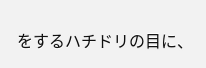をするハチドリの目に、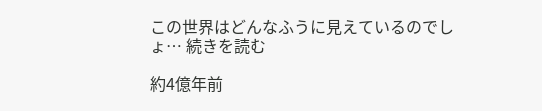この世界はどんなふうに見えているのでしょ… 続きを読む

約4億年前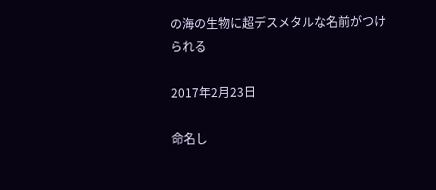の海の生物に超デスメタルな名前がつけられる

2017年2月23日

命名し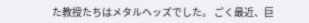た教授たちはメタルヘッズでした。 ごく最近、巨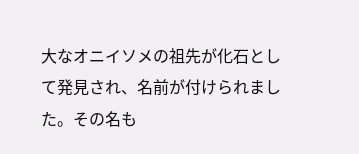大なオニイソメの祖先が化石として発見され、名前が付けられました。その名も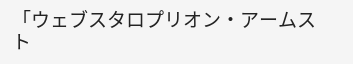「ウェブスタロプリオン・アームスト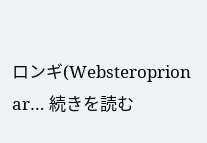ロンギ(Websteroprion ar… 続きを読む